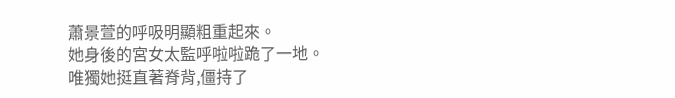蕭景萱的呼吸明顯粗重起來。
她身後的宮女太監呼啦啦跪了一地。
唯獨她挺直著脊背,僵持了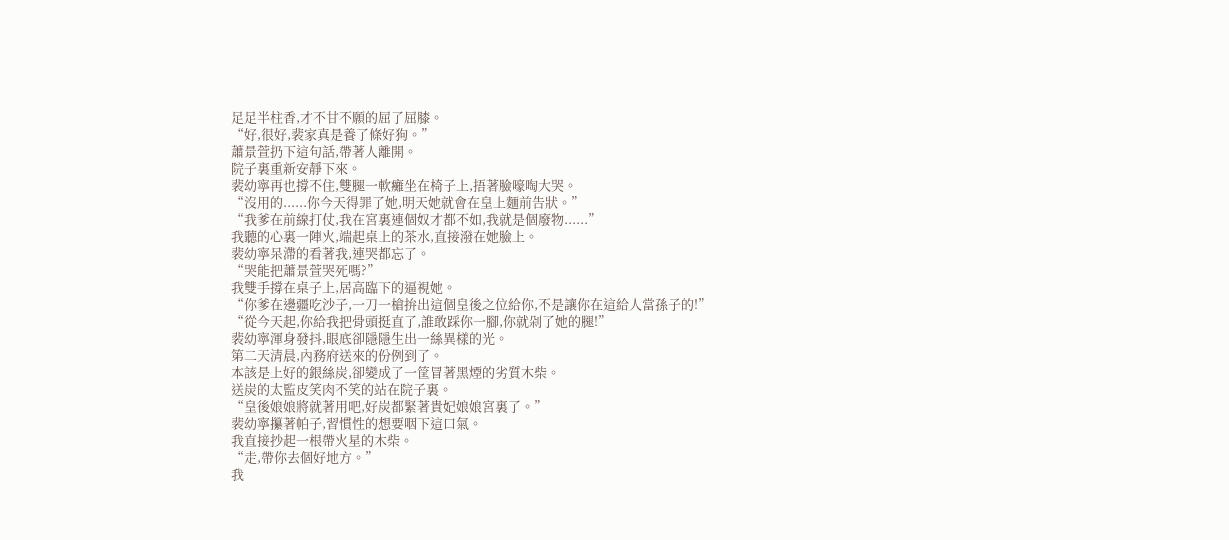足足半柱香,才不甘不願的屈了屈膝。
“好,很好,裴家真是養了條好狗。”
蕭景萱扔下這句話,帶著人離開。
院子裏重新安靜下來。
裴幼寧再也撐不住,雙腿一軟癱坐在椅子上,捂著臉嚎啕大哭。
“沒用的......你今天得罪了她,明天她就會在皇上麵前告狀。”
“我爹在前線打仗,我在宮裏連個奴才都不如,我就是個廢物......”
我聽的心裏一陣火,端起桌上的茶水,直接潑在她臉上。
裴幼寧呆滯的看著我,連哭都忘了。
“哭能把蕭景萱哭死嗎?”
我雙手撐在桌子上,居高臨下的逼視她。
“你爹在邊疆吃沙子,一刀一槍拚出這個皇後之位給你,不是讓你在這給人當孫子的!”
“從今天起,你給我把骨頭挺直了,誰敢踩你一腳,你就剁了她的腿!”
裴幼寧渾身發抖,眼底卻隱隱生出一絲異樣的光。
第二天清晨,內務府送來的份例到了。
本該是上好的銀絲炭,卻變成了一筐冒著黑煙的劣質木柴。
送炭的太監皮笑肉不笑的站在院子裏。
“皇後娘娘將就著用吧,好炭都緊著貴妃娘娘宮裏了。”
裴幼寧攥著帕子,習慣性的想要咽下這口氣。
我直接抄起一根帶火星的木柴。
“走,帶你去個好地方。”
我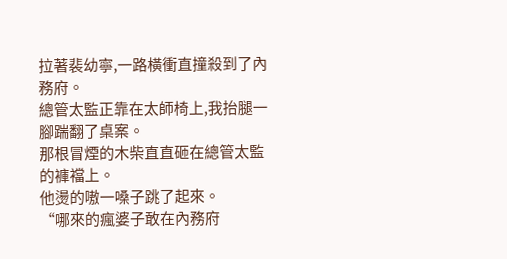拉著裴幼寧,一路橫衝直撞殺到了內務府。
總管太監正靠在太師椅上,我抬腿一腳踹翻了桌案。
那根冒煙的木柴直直砸在總管太監的褲襠上。
他燙的嗷一嗓子跳了起來。
“哪來的瘋婆子敢在內務府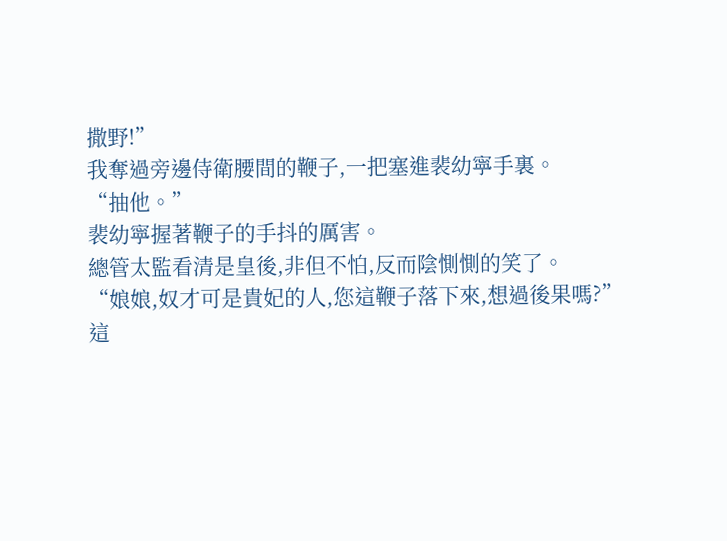撒野!”
我奪過旁邊侍衛腰間的鞭子,一把塞進裴幼寧手裏。
“抽他。”
裴幼寧握著鞭子的手抖的厲害。
總管太監看清是皇後,非但不怕,反而陰惻惻的笑了。
“娘娘,奴才可是貴妃的人,您這鞭子落下來,想過後果嗎?”
這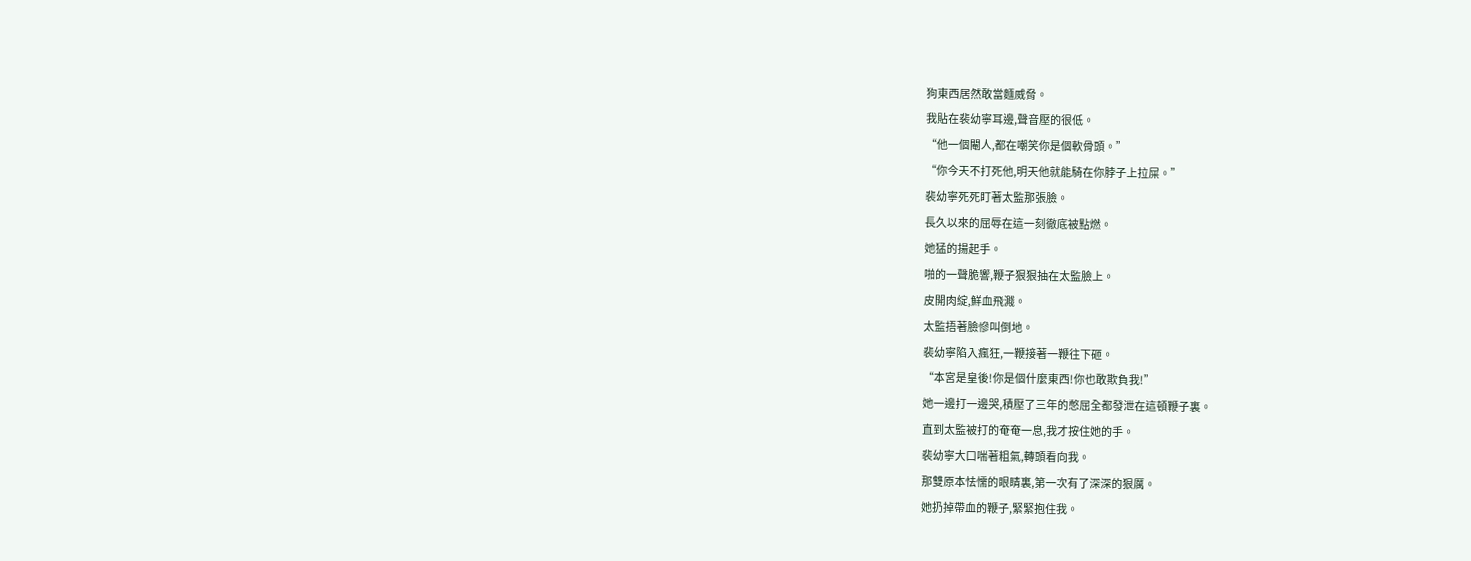狗東西居然敢當麵威脅。
我貼在裴幼寧耳邊,聲音壓的很低。
“他一個閹人,都在嘲笑你是個軟骨頭。”
“你今天不打死他,明天他就能騎在你脖子上拉屎。”
裴幼寧死死盯著太監那張臉。
長久以來的屈辱在這一刻徹底被點燃。
她猛的揚起手。
啪的一聲脆響,鞭子狠狠抽在太監臉上。
皮開肉綻,鮮血飛濺。
太監捂著臉慘叫倒地。
裴幼寧陷入瘋狂,一鞭接著一鞭往下砸。
“本宮是皇後!你是個什麼東西!你也敢欺負我!”
她一邊打一邊哭,積壓了三年的憋屈全都發泄在這頓鞭子裏。
直到太監被打的奄奄一息,我才按住她的手。
裴幼寧大口喘著粗氣,轉頭看向我。
那雙原本怯懦的眼睛裏,第一次有了深深的狠厲。
她扔掉帶血的鞭子,緊緊抱住我。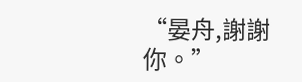“晏舟,謝謝你。”